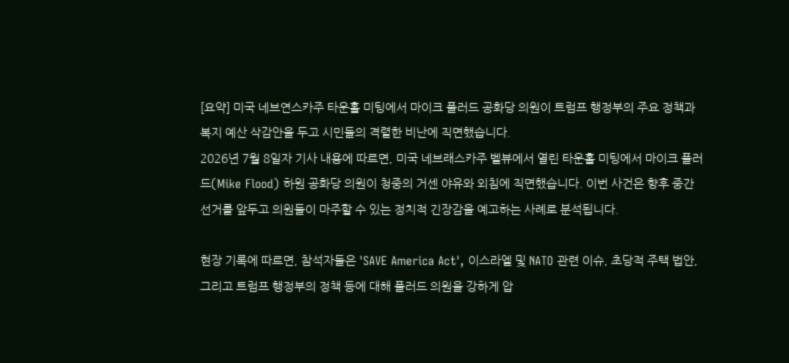[요약] 미국 네브연스카주 타운홀 미팅에서 마이크 플러드 공화당 의원이 트럼프 행정부의 주요 정책과 복지 예산 삭감안을 두고 시민들의 격렬한 비난에 직면했습니다.
2026년 7월 8일자 기사 내용에 따르면, 미국 네브래스카주 벨뷰에서 열린 타운홀 미팅에서 마이크 플러드(Mike Flood) 하원 공화당 의원이 청중의 거센 야유와 외침에 직면했습니다. 이번 사건은 향후 중간 선거를 앞두고 의원들이 마주할 수 있는 정치적 긴장감을 예고하는 사례로 분석됩니다.

현장 기록에 따르면, 참석자들은 'SAVE America Act', 이스라엘 및 NATO 관련 이슈, 초당적 주택 법안, 그리고 트럼프 행정부의 정책 등에 대해 플러드 의원을 강하게 압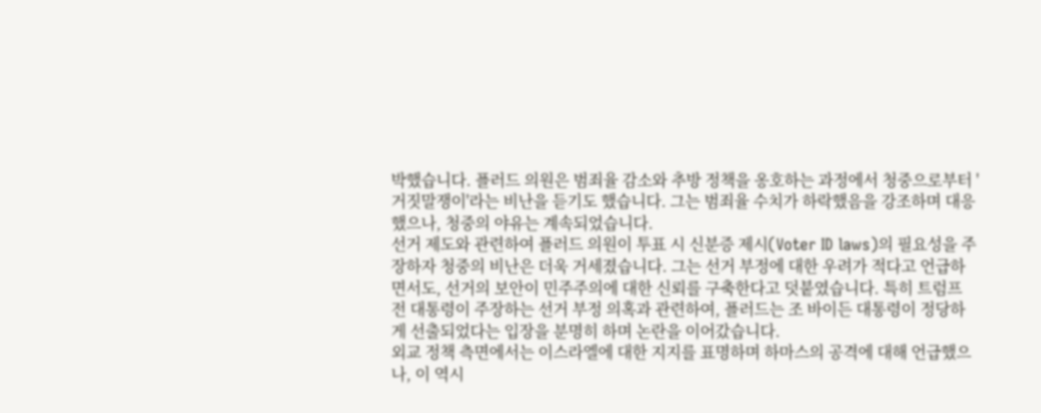박했습니다. 플러드 의원은 범죄율 감소와 추방 정책을 옹호하는 과정에서 청중으로부터 '거짓말쟁이'라는 비난을 듣기도 했습니다. 그는 범죄율 수치가 하락했음을 강조하며 대응했으나, 청중의 야유는 계속되었습니다.
선거 제도와 관련하여 플러드 의원이 투표 시 신분증 제시(Voter ID laws)의 필요성을 주장하자 청중의 비난은 더욱 거세졌습니다. 그는 선거 부정에 대한 우려가 적다고 언급하면서도, 선거의 보안이 민주주의에 대한 신뢰를 구축한다고 덧붙였습니다. 특히 트럼프 전 대통령이 주장하는 선거 부정 의혹과 관련하여, 플러드는 조 바이든 대통령이 정당하게 선출되었다는 입장을 분명히 하며 논란을 이어갔습니다.
외교 정책 측면에서는 이스라엘에 대한 지지를 표명하며 하마스의 공격에 대해 언급했으나, 이 역시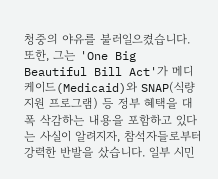청중의 야유를 불러일으켰습니다. 또한, 그는 'One Big Beautiful Bill Act'가 메디케이드(Medicaid)와 SNAP(식량 지원 프로그램) 등 정부 혜택을 대폭 삭감하는 내용을 포함하고 있다는 사실이 알려지자, 참석자들로부터 강력한 반발을 샀습니다. 일부 시민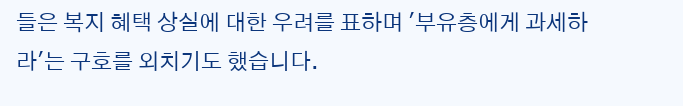들은 복지 혜택 상실에 대한 우려를 표하며 '부유층에게 과세하라'는 구호를 외치기도 했습니다.